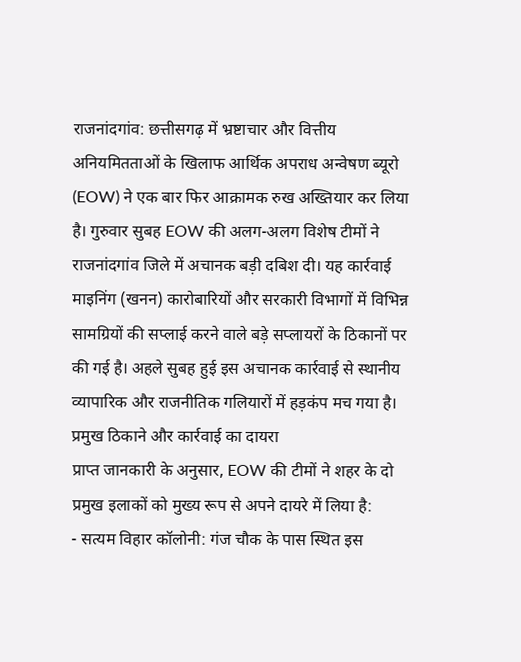राजनांदगांव: छत्तीसगढ़ में भ्रष्टाचार और वित्तीय अनियमितताओं के खिलाफ आर्थिक अपराध अन्वेषण ब्यूरो (EOW) ने एक बार फिर आक्रामक रुख अख्तियार कर लिया है। गुरुवार सुबह EOW की अलग-अलग विशेष टीमों ने राजनांदगांव जिले में अचानक बड़ी दबिश दी। यह कार्रवाई माइनिंग (खनन) कारोबारियों और सरकारी विभागों में विभिन्न सामग्रियों की सप्लाई करने वाले बड़े सप्लायरों के ठिकानों पर की गई है। अहले सुबह हुई इस अचानक कार्रवाई से स्थानीय व्यापारिक और राजनीतिक गलियारों में हड़कंप मच गया है।
प्रमुख ठिकाने और कार्रवाई का दायरा
प्राप्त जानकारी के अनुसार, EOW की टीमों ने शहर के दो प्रमुख इलाकों को मुख्य रूप से अपने दायरे में लिया है:
- सत्यम विहार कॉलोनी: गंज चौक के पास स्थित इस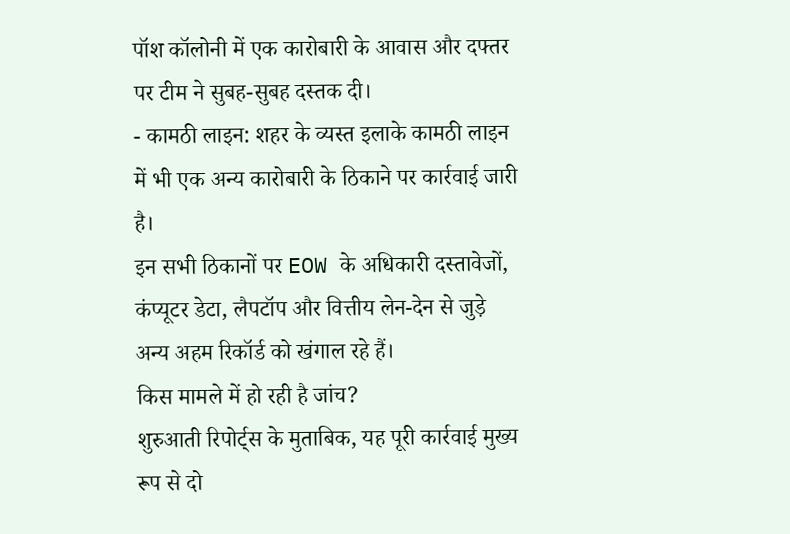पॉश कॉलोनी में एक कारोबारी के आवास और दफ्तर पर टीम ने सुबह-सुबह दस्तक दी।
- कामठी लाइन: शहर के व्यस्त इलाके कामठी लाइन में भी एक अन्य कारोबारी के ठिकाने पर कार्रवाई जारी है।
इन सभी ठिकानों पर EOW के अधिकारी दस्तावेजों, कंप्यूटर डेटा, लैपटॉप और वित्तीय लेन-देन से जुड़े अन्य अहम रिकॉर्ड को खंगाल रहे हैं।
किस मामले में हो रही है जांच?
शुरुआती रिपोर्ट्स के मुताबिक, यह पूरी कार्रवाई मुख्य रूप से दो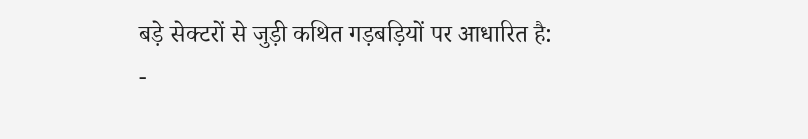बड़े सेक्टरों से जुड़ी कथित गड़बड़ियों पर आधारित है:
-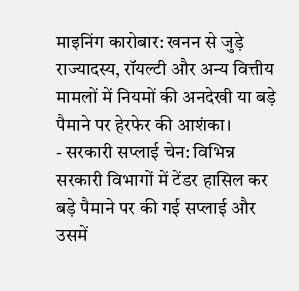माइनिंग कारोबार: खनन से जुड़े राज्यादस्य, रॉयल्टी और अन्य वित्तीय मामलों में नियमों की अनदेखी या बड़े पैमाने पर हेरफेर की आशंका।
- सरकारी सप्लाई चेन: विभिन्न सरकारी विभागों में टेंडर हासिल कर बड़े पैमाने पर की गई सप्लाई और उसमें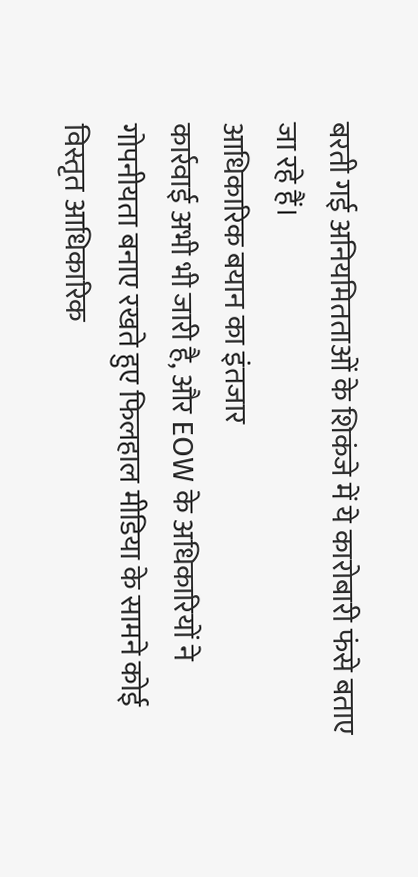बरती गई अनियमितताओं के शिकंजे में ये कारोबारी फंसे बताए जा रहे हैं।
आधिकारिक बयान का इंतजार
कार्रवाई अभी भी जारी है, और EOW के अधिकारियों ने गोपनीयता बनाए रखते हुए फिलहाल मीडिया के सामने कोई विस्तृत आधिकारिक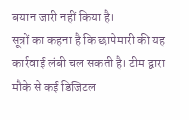बयान जारी नहीं किया है।
सूत्रों का कहना है कि छापेमारी की यह कार्रवाई लंबी चल सकती है। टीम द्वारा मौके से कई डिजिटल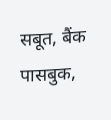सबूत, बैंक पासबुक,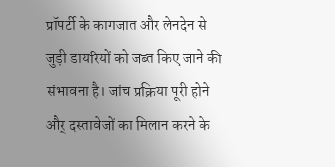प्रॉपर्टी के कागजात और लेनदेन से जुड़ी डायरियों को जब्त किए जाने की संभावना है। जांच प्रक्रिया पूरी होने और् दस्तावेजों का मिलान करने के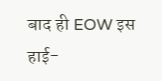बाद ही EOW इस हाई-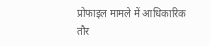प्रोफाइल मामले में आधिकारिक तौर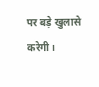पर बड़े खुलासे करेगी।